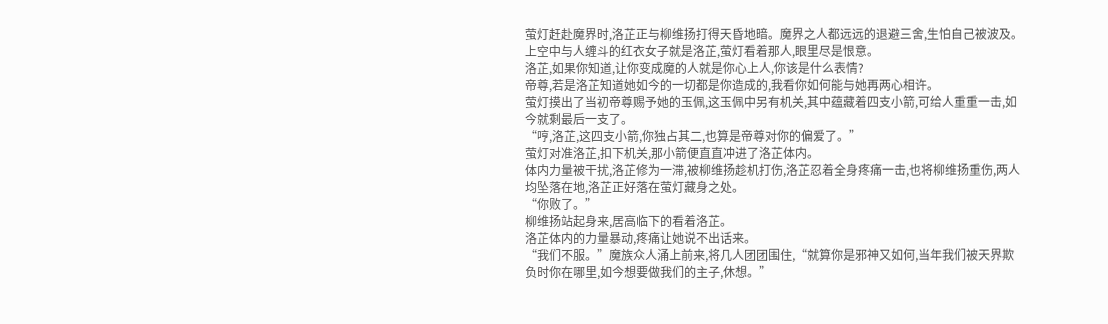萤灯赶赴魔界时,洛芷正与柳维扬打得天昏地暗。魔界之人都远远的退避三舍,生怕自己被波及。
上空中与人缠斗的红衣女子就是洛芷,萤灯看着那人,眼里尽是恨意。
洛芷,如果你知道,让你变成魔的人就是你心上人,你该是什么表情?
帝尊,若是洛芷知道她如今的一切都是你造成的,我看你如何能与她再两心相许。
萤灯摸出了当初帝尊赐予她的玉佩,这玉佩中另有机关,其中蕴藏着四支小箭,可给人重重一击,如今就剩最后一支了。
“哼,洛芷,这四支小箭,你独占其二,也算是帝尊对你的偏爱了。”
萤灯对准洛芷,扣下机关,那小箭便直直冲进了洛芷体内。
体内力量被干扰,洛芷修为一滞,被柳维扬趁机打伤,洛芷忍着全身疼痛一击,也将柳维扬重伤,两人均坠落在地,洛芷正好落在萤灯藏身之处。
“你败了。”
柳维扬站起身来,居高临下的看着洛芷。
洛芷体内的力量暴动,疼痛让她说不出话来。
“我们不服。”魔族众人涌上前来,将几人团团围住,“就算你是邪神又如何,当年我们被天界欺负时你在哪里,如今想要做我们的主子,休想。”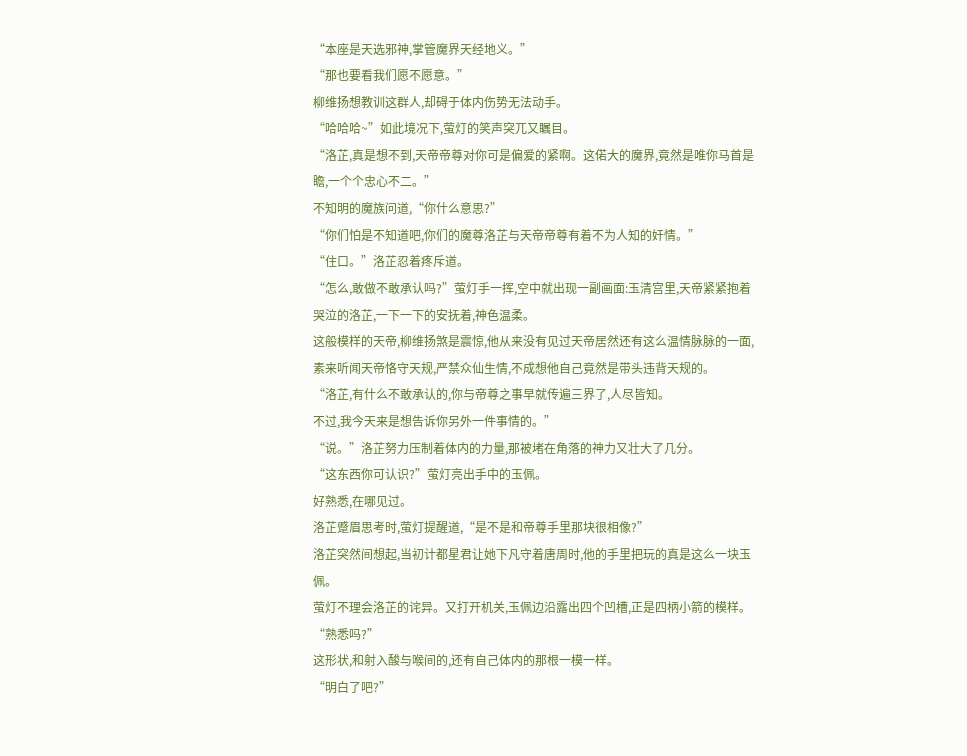“本座是天选邪神,掌管魔界天经地义。”
“那也要看我们愿不愿意。”
柳维扬想教训这群人,却碍于体内伤势无法动手。
“哈哈哈~”如此境况下,萤灯的笑声突兀又瞩目。
“洛芷,真是想不到,天帝帝尊对你可是偏爱的紧啊。这偌大的魔界,竟然是唯你马首是瞻,一个个忠心不二。”
不知明的魔族问道,“你什么意思?”
“你们怕是不知道吧,你们的魔尊洛芷与天帝帝尊有着不为人知的奸情。”
“住口。”洛芷忍着疼斥道。
“怎么,敢做不敢承认吗?”萤灯手一挥,空中就出现一副画面:玉清宫里,天帝紧紧抱着哭泣的洛芷,一下一下的安抚着,神色温柔。
这般模样的天帝,柳维扬煞是震惊,他从来没有见过天帝居然还有这么温情脉脉的一面,素来听闻天帝恪守天规,严禁众仙生情,不成想他自己竟然是带头违背天规的。
“洛芷,有什么不敢承认的,你与帝尊之事早就传遍三界了,人尽皆知。
不过,我今天来是想告诉你另外一件事情的。”
“说。”洛芷努力压制着体内的力量,那被堵在角落的神力又壮大了几分。
“这东西你可认识?”萤灯亮出手中的玉佩。
好熟悉,在哪见过。
洛芷蹙眉思考时,萤灯提醒道,“是不是和帝尊手里那块很相像?”
洛芷突然间想起,当初计都星君让她下凡守着唐周时,他的手里把玩的真是这么一块玉佩。
萤灯不理会洛芷的诧异。又打开机关,玉佩边沿露出四个凹槽,正是四柄小箭的模样。
“熟悉吗?”
这形状,和射入酸与喉间的,还有自己体内的那根一模一样。
“明白了吧?”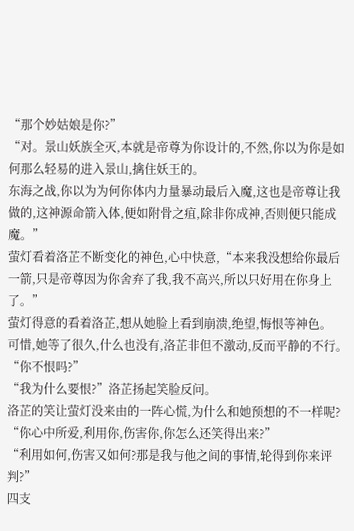“那个妙姑娘是你?”
“对。景山妖族全灭,本就是帝尊为你设计的,不然,你以为你是如何那么轻易的进入景山,擒住妖王的。
东海之战,你以为为何你体内力量暴动最后入魔,这也是帝尊让我做的,这神源命箭入体,便如附骨之疽,除非你成神,否则便只能成魔。”
萤灯看着洛芷不断变化的神色,心中快意,“本来我没想给你最后一箭,只是帝尊因为你舍弃了我,我不高兴,所以只好用在你身上了。”
萤灯得意的看着洛芷,想从她脸上看到崩溃,绝望,悔恨等神色。
可惜,她等了很久,什么也没有,洛芷非但不激动,反而平静的不行。
“你不恨吗?”
“我为什么要恨?”洛芷扬起笑脸反问。
洛芷的笑让萤灯没来由的一阵心慌,为什么和她预想的不一样呢?
“你心中所爱,利用你,伤害你,你怎么还笑得出来?”
“利用如何,伤害又如何?那是我与他之间的事情,轮得到你来评判?”
四支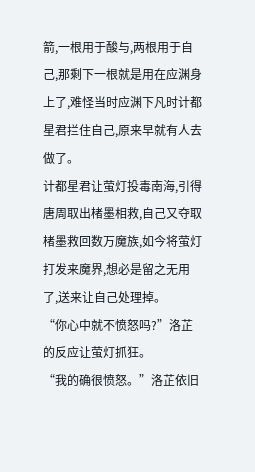箭,一根用于酸与,两根用于自己,那剩下一根就是用在应渊身上了,难怪当时应渊下凡时计都星君拦住自己,原来早就有人去做了。
计都星君让萤灯投毒南海,引得唐周取出楮墨相救,自己又夺取楮墨救回数万魔族,如今将萤灯打发来魔界,想必是留之无用了,送来让自己处理掉。
“你心中就不愤怒吗?”洛芷的反应让萤灯抓狂。
“我的确很愤怒。”洛芷依旧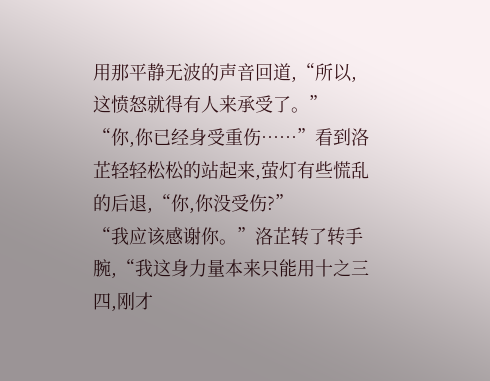用那平静无波的声音回道,“所以,这愤怒就得有人来承受了。”
“你,你已经身受重伤……”看到洛芷轻轻松松的站起来,萤灯有些慌乱的后退,“你,你没受伤?”
“我应该感谢你。”洛芷转了转手腕,“我这身力量本来只能用十之三四,刚才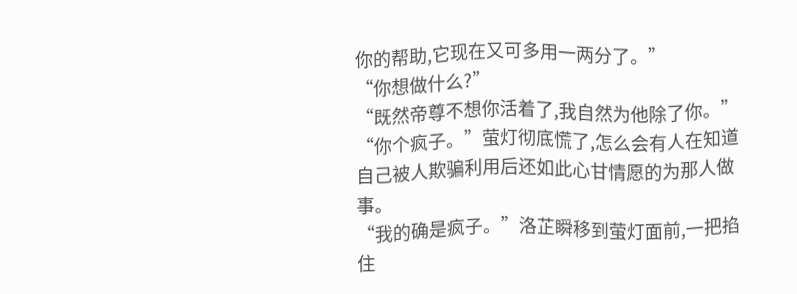你的帮助,它现在又可多用一两分了。”
“你想做什么?”
“既然帝尊不想你活着了,我自然为他除了你。”
“你个疯子。”萤灯彻底慌了,怎么会有人在知道自己被人欺骗利用后还如此心甘情愿的为那人做事。
“我的确是疯子。”洛芷瞬移到萤灯面前,一把掐住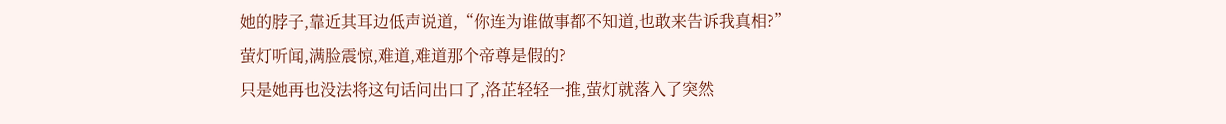她的脖子,靠近其耳边低声说道,“你连为谁做事都不知道,也敢来告诉我真相?”
萤灯听闻,满脸震惊,难道,难道那个帝尊是假的?
只是她再也没法将这句话问出口了,洛芷轻轻一推,萤灯就落入了突然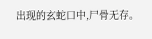出现的玄蛇口中,尸骨无存。